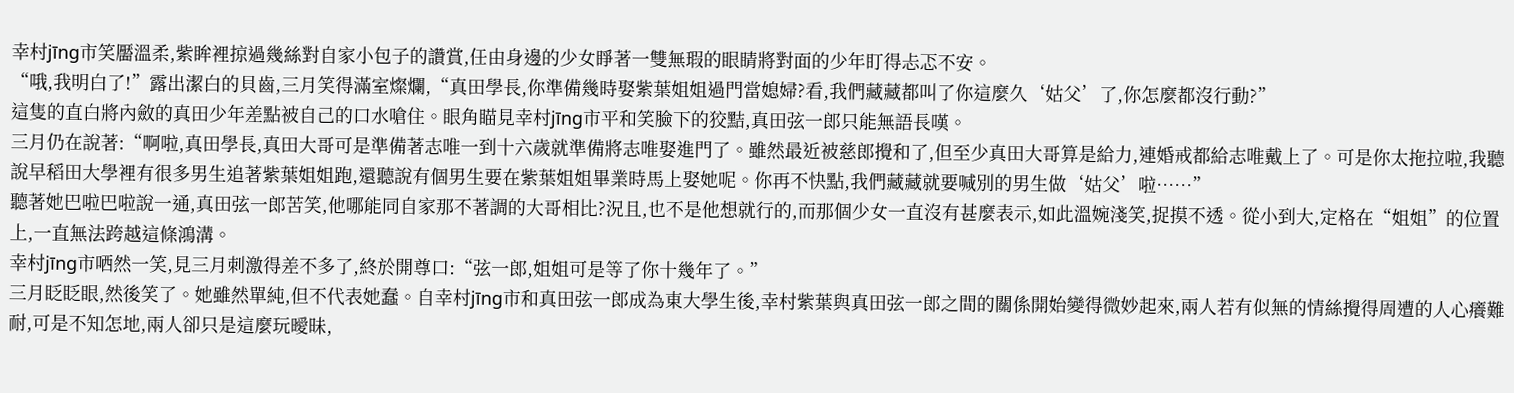幸村jīng市笑靨溫柔,紫眸裡掠過幾絲對自家小包子的讚賞,任由身邊的少女睜著一雙無瑕的眼睛將對面的少年盯得忐忑不安。
“哦,我明白了!”露出潔白的貝齒,三月笑得滿室燦爛,“真田學長,你準備幾時娶紫葉姐姐過門當媳婦?看,我們藏藏都叫了你這麼久‘姑父’了,你怎麼都沒行動?”
這隻的直白將內斂的真田少年差點被自己的口水嗆住。眼角瞄見幸村jīng市平和笑臉下的狡黠,真田弦一郎只能無語長嘆。
三月仍在說著:“啊啦,真田學長,真田大哥可是準備著志唯一到十六歲就準備將志唯娶進門了。雖然最近被慈郎攪和了,但至少真田大哥算是給力,連婚戒都給志唯戴上了。可是你太拖拉啦,我聽說早稻田大學裡有很多男生追著紫葉姐姐跑,還聽說有個男生要在紫葉姐姐畢業時馬上娶她呢。你再不快點,我們藏藏就要喊別的男生做‘姑父’啦……”
聽著她巴啦巴啦說一通,真田弦一郎苦笑,他哪能同自家那不著調的大哥相比?況且,也不是他想就行的,而那個少女一直沒有甚麼表示,如此溫婉淺笑,捉摸不透。從小到大,定格在“姐姐”的位置上,一直無法跨越這條鴻溝。
幸村jīng市哂然一笑,見三月刺激得差不多了,終於開尊口:“弦一郎,姐姐可是等了你十幾年了。”
三月眨眨眼,然後笑了。她雖然單純,但不代表她蠢。自幸村jīng市和真田弦一郎成為東大學生後,幸村紫葉與真田弦一郎之間的關係開始變得微妙起來,兩人若有似無的情絲攪得周遭的人心癢難耐,可是不知怎地,兩人卻只是這麼玩曖昧,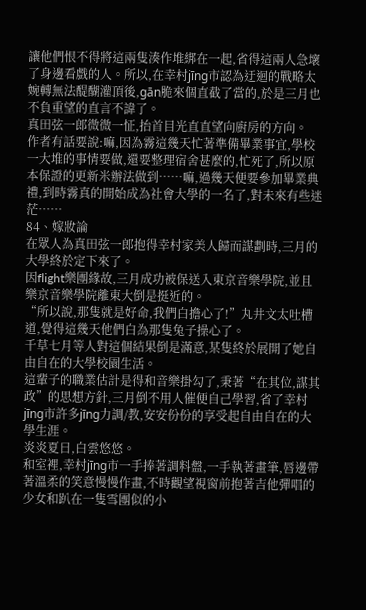讓他們恨不得將這兩隻湊作堆綁在一起,省得這兩人急壞了身邊看戲的人。所以,在幸村jīng市認為迂迴的戰略太婉轉無法醍醐灌頂後,gān脆來個直截了當的,於是三月也不負重望的直言不諱了。
真田弦一郎微微一怔,抬首目光直直望向廚房的方向。
作者有話要說:嘛,因為霧這幾天忙著準備畢業事宜,學校一大堆的事情要做,還要整理宿舍甚麼的,忙死了,所以原本保證的更新米辦法做到……嘛,過幾天便要參加畢業典禮,到時霧真的開始成為社會大學的一名了,對未來有些迷茫……
84、嫁妝論
在眾人為真田弦一郎抱得幸村家美人歸而謀劃時,三月的大學終於定下來了。
因flight樂團緣故,三月成功被保送入東京音樂學院,並且樂京音樂學院離東大倒是挺近的。
“所以說,那隻就是好命,我們白擔心了!”丸井文太吐槽道,覺得這幾天他們白為那隻兔子操心了。
千草七月等人對這個結果倒是滿意,某隻終於展開了她自由自在的大學校園生活。
這輩子的職業估計是得和音樂掛勾了,秉著“在其位,謀其政”的思想方針,三月倒不用人催便自己學習,省了幸村jīng市許多jīng力調/教,安安份份的享受起自由自在的大學生涯。
炎炎夏日,白雲悠悠。
和室裡,幸村jīng市一手捧著調料盤,一手執著畫筆,唇邊帶著溫柔的笑意慢慢作畫,不時觀望視窗前抱著吉他彈唱的少女和趴在一隻雪團似的小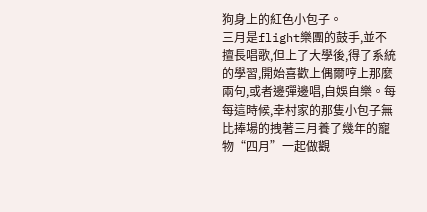狗身上的紅色小包子。
三月是flight樂團的鼓手,並不擅長唱歌,但上了大學後,得了系統的學習,開始喜歡上偶爾哼上那麼兩句,或者邊彈邊唱,自娛自樂。每每這時候,幸村家的那隻小包子無比捧場的拽著三月養了幾年的寵物“四月”一起做觀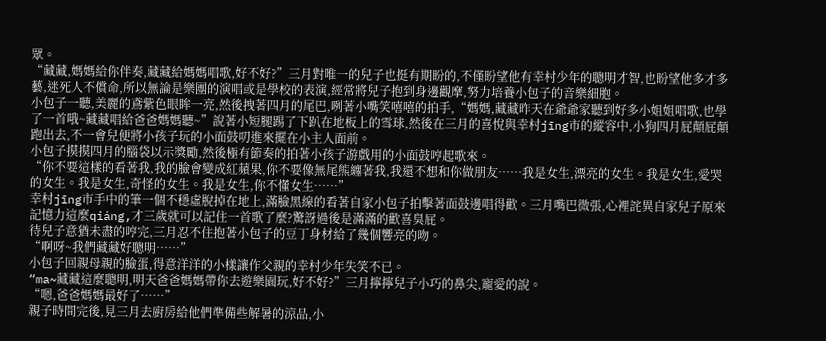眾。
“藏藏,媽媽給你伴奏,藏藏給媽媽唱歌,好不好?”三月對唯一的兒子也挺有期盼的,不僅盼望他有幸村少年的聰明才智,也盼望他多才多藝,迷死人不償命,所以無論是樂團的演唱或是學校的表演,經常將兒子抱到身邊觀摩,努力培養小包子的音樂細胞。
小包子一聽,美麗的鳶紫色眼眸一亮,然後拽著四月的尾巴,咧著小嘴笑嘻嘻的拍手,“媽媽,藏藏昨天在爺爺家聽到好多小姐姐唱歌,也學了一首哦~藏藏唱給爸爸媽媽聽~”說著小短腿踢了下趴在地板上的雪球,然後在三月的喜悅與幸村jīng市的縱容中,小狗四月屁顛屁顛跑出去,不一會兒便將小孩子玩的小面鼓叨進來擺在小主人面前。
小包子摸摸四月的腦袋以示獎勵,然後極有節奏的拍著小孩子游戲用的小面鼓哼起歌來。
“你不要這樣的看著我,我的臉會變成紅蘋果,你不要像無尾熊纏著我,我還不想和你做朋友……我是女生,漂亮的女生。我是女生,愛哭的女生。我是女生,奇怪的女生。我是女生,你不懂女生……”
幸村jīng市手中的筆一個不穩虛脫掉在地上,滿臉黑線的看著自家小包子拍擊著面鼓邊唱得歡。三月嘴巴微張,心裡詫異自家兒子原來記憶力這麼qiáng,才三歲就可以記住一首歌了麼?驚訝過後是滿滿的歡喜臭屁。
待兒子意猶未盡的哼完,三月忍不住抱著小包子的豆丁身材給了幾個響亮的吻。
“啊呀~我們藏藏好聰明……”
小包子回親母親的臉蛋,得意洋洋的小樣讓作父親的幸村少年失笑不已。
“ma~藏藏這麼聰明,明天爸爸媽媽帶你去遊樂園玩,好不好?”三月擰擰兒子小巧的鼻尖,寵愛的說。
“嗯,爸爸媽媽最好了……”
親子時間完後,見三月去廚房給他們準備些解暑的涼品,小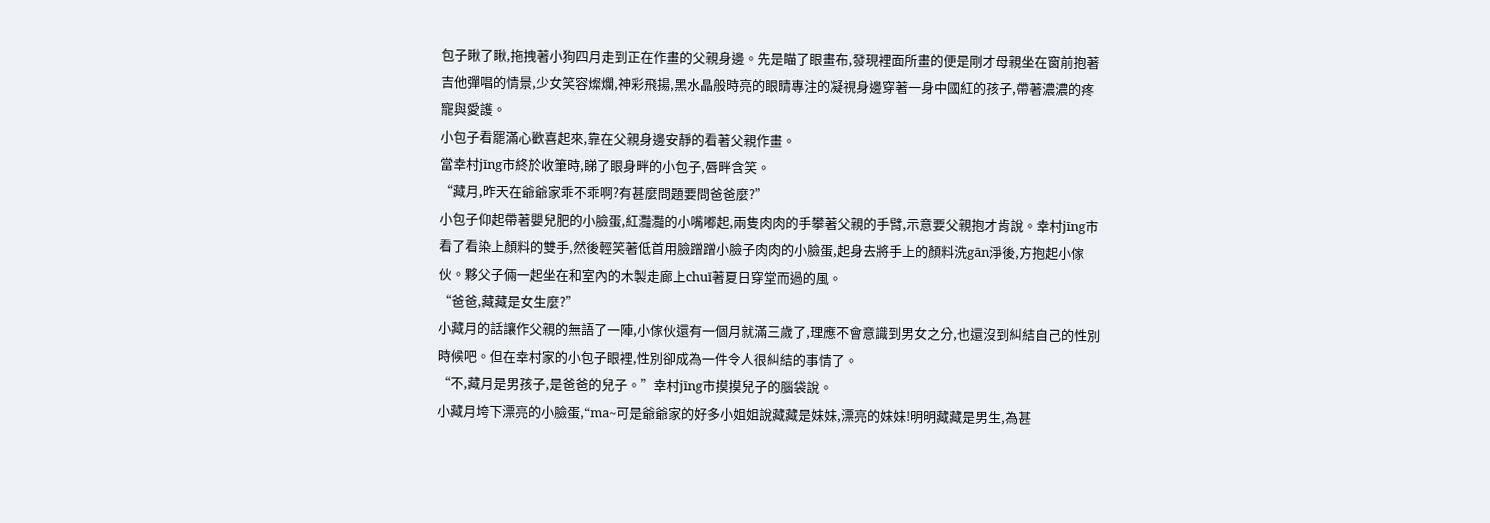包子瞅了瞅,拖拽著小狗四月走到正在作畫的父親身邊。先是瞄了眼畫布,發現裡面所畫的便是剛才母親坐在窗前抱著吉他彈唱的情景,少女笑容燦爛,神彩飛揚,黑水晶般時亮的眼睛專注的凝視身邊穿著一身中國紅的孩子,帶著濃濃的疼寵與愛護。
小包子看罷滿心歡喜起來,靠在父親身邊安靜的看著父親作畫。
當幸村jīng市終於收筆時,睇了眼身畔的小包子,唇畔含笑。
“藏月,昨天在爺爺家乖不乖啊?有甚麼問題要問爸爸麼?”
小包子仰起帶著嬰兒肥的小臉蛋,紅灩灩的小嘴嘟起,兩隻肉肉的手攀著父親的手臂,示意要父親抱才肯說。幸村jīng市看了看染上顏料的雙手,然後輕笑著低首用臉蹭蹭小臉子肉肉的小臉蛋,起身去將手上的顏料洗gān淨後,方抱起小傢伙。夥父子倆一起坐在和室內的木製走廊上chuī著夏日穿堂而過的風。
“爸爸,藏藏是女生麼?”
小藏月的話讓作父親的無語了一陣,小傢伙還有一個月就滿三歲了,理應不會意識到男女之分,也還沒到糾結自己的性別時候吧。但在幸村家的小包子眼裡,性別卻成為一件令人很糾結的事情了。
“不,藏月是男孩子,是爸爸的兒子。”幸村jīng市摸摸兒子的腦袋說。
小藏月垮下漂亮的小臉蛋,“ma~可是爺爺家的好多小姐姐說藏藏是妹妹,漂亮的妹妹!明明藏藏是男生,為甚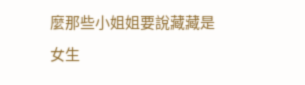麼那些小姐姐要說藏藏是女生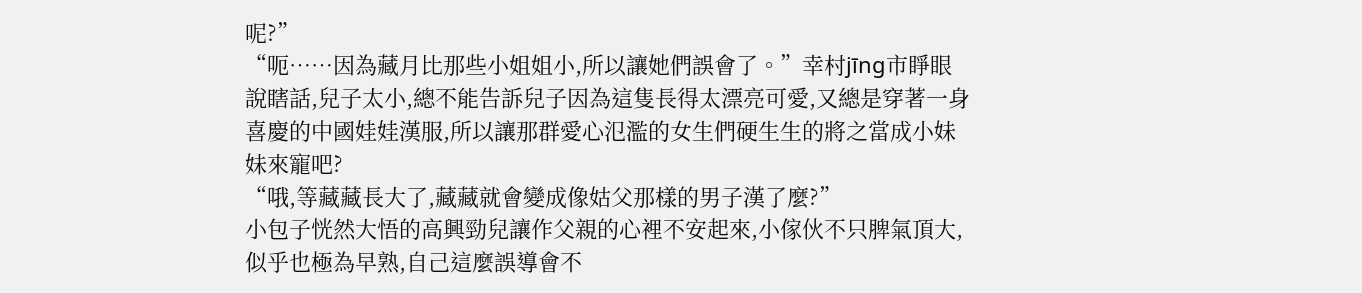呢?”
“呃……因為藏月比那些小姐姐小,所以讓她們誤會了。”幸村jīng市睜眼說瞎話,兒子太小,總不能告訴兒子因為這隻長得太漂亮可愛,又總是穿著一身喜慶的中國娃娃漢服,所以讓那群愛心氾濫的女生們硬生生的將之當成小妹妹來寵吧?
“哦,等藏藏長大了,藏藏就會變成像姑父那樣的男子漢了麼?”
小包子恍然大悟的高興勁兒讓作父親的心裡不安起來,小傢伙不只脾氣頂大,似乎也極為早熟,自己這麼誤導會不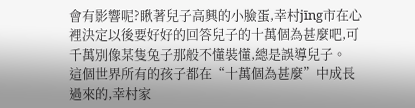會有影響呢?瞅著兒子高興的小臉蛋,幸村jīng市在心裡決定以後要好好的回答兒子的十萬個為甚麼吧,可千萬別像某隻兔子那般不懂裝懂,總是誤導兒子。
這個世界所有的孩子都在“十萬個為甚麼”中成長過來的,幸村家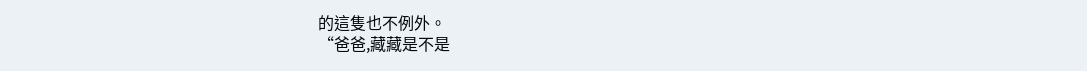的這隻也不例外。
“爸爸,藏藏是不是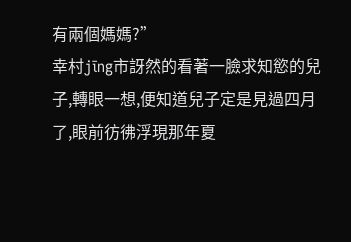有兩個媽媽?”
幸村jīng市訝然的看著一臉求知慾的兒子,轉眼一想,便知道兒子定是見過四月了,眼前彷彿浮現那年夏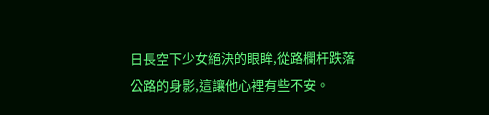日長空下少女絕決的眼眸,從路欄杆跌落公路的身影,這讓他心裡有些不安。